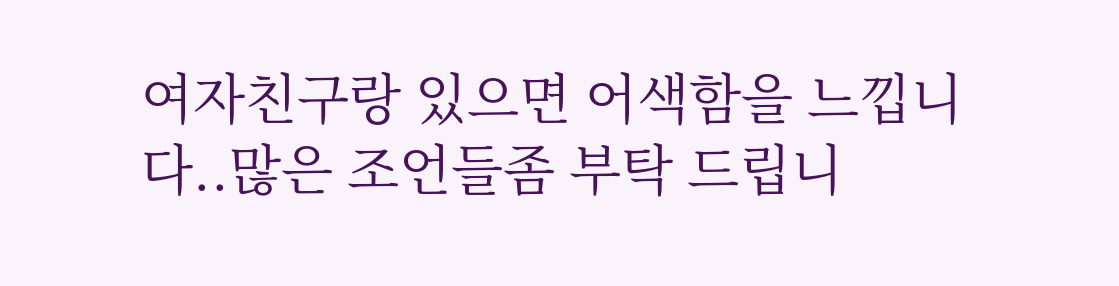여자친구랑 있으면 어색함을 느낍니다..많은 조언들좀 부탁 드립니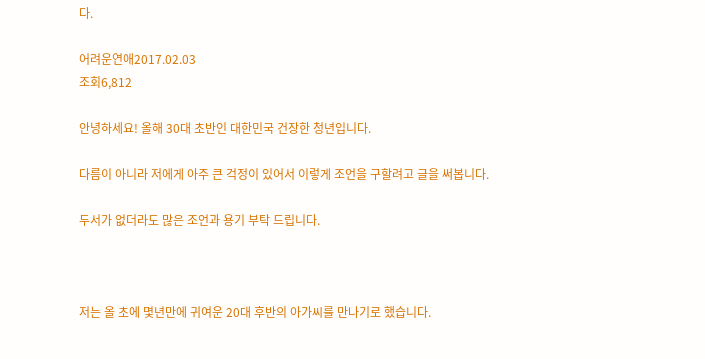다.

어려운연애2017.02.03
조회6,812

안녕하세요! 올해 30대 초반인 대한민국 건장한 청년입니다.

다름이 아니라 저에게 아주 큰 걱정이 있어서 이렇게 조언을 구할려고 글을 써봅니다.

두서가 없더라도 많은 조언과 용기 부탁 드립니다.



저는 올 초에 몇년만에 귀여운 20대 후반의 아가씨를 만나기로 했습니다.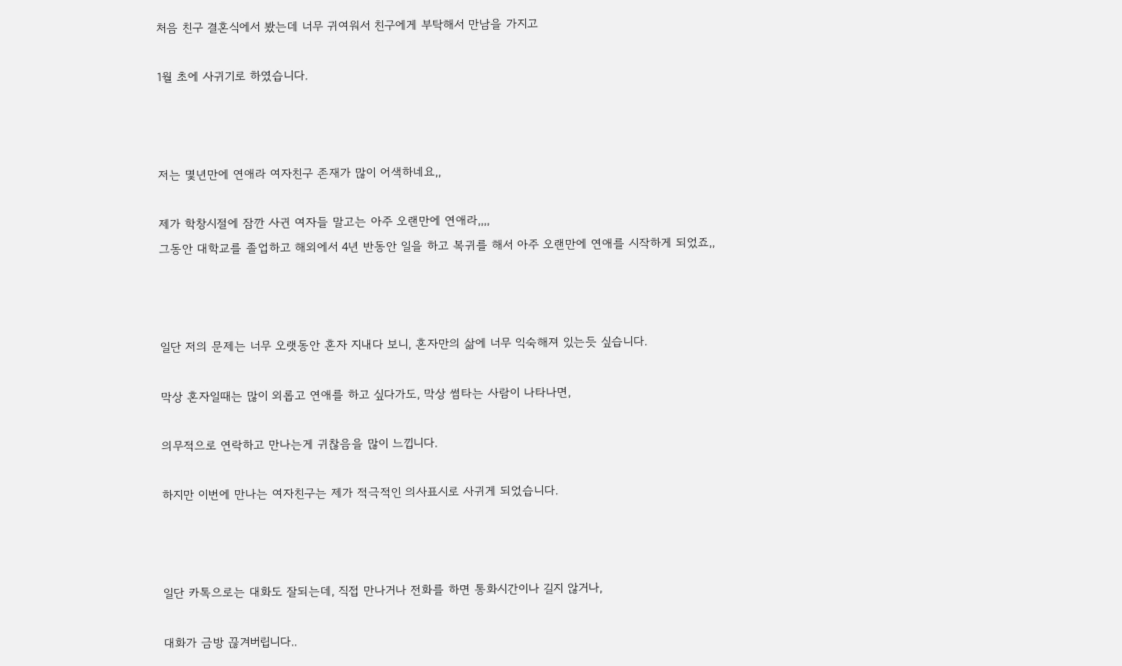처음 친구 결혼식에서 봤는데 너무 귀여워서 친구에게 부탁해서 만남을 가지고

1월 초에 사귀기로 하였습니다.



저는 몇년만에 연애라 여자친구 존재가 많이 어색하네요,,

제가 학창시절에 잠깐 사귄 여자들 말고는 아주 오랜만에 연애라,,,,
그동안 대학교를 졸업하고 해외에서 4년 반동안 일을 하고 복귀를 해서 아주 오랜만에 연애를 시작하게 되었죠,,



일단 저의 문제는 너무 오랫동안 혼자 지내다 보니, 혼자만의 삶에 너무 익숙해져 있는듯 싶습니다.

막상 혼자일때는 많이 외롭고 연애를 하고 싶다가도, 막상 썸타는 사람이 나타나면,

의무적으로 연락하고 만나는게 귀찮음을 많이 느낍니다.

하지만 이번에 만나는 여자친구는 제가 적극적인 의사표시로 사귀게 되었습니다.



일단 카톡으로는 대화도 잘되는데, 직접 만나거나 전화를 하면 통화시간이나 길지 않거나,

대화가 금방 끊겨버립니다..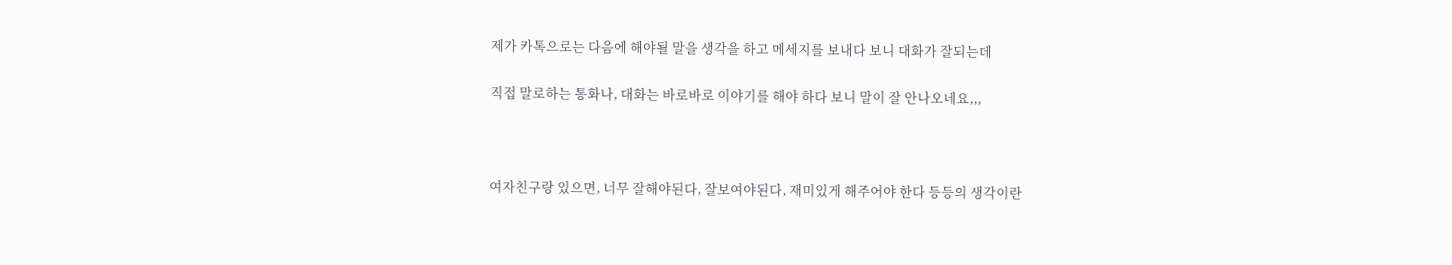제가 카톡으로는 다음에 해야될 말을 생각을 하고 메세지를 보내다 보니 대화가 잘되는데

직접 말로하는 통화나, 대화는 바로바로 이야기를 해야 하다 보니 말이 잘 안나오네요,,,



여자친구랑 있으면, 너무 잘해야된다, 잘보여야된다, 재미있게 해주어야 한다 등등의 생각이란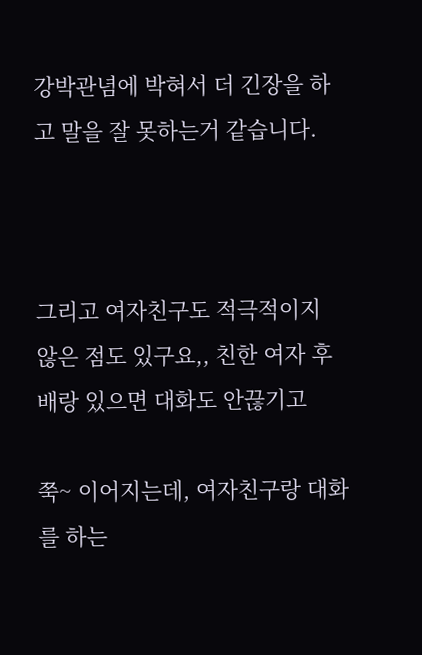강박관념에 박혀서 더 긴장을 하고 말을 잘 못하는거 같습니다.



그리고 여자친구도 적극적이지 않은 점도 있구요,, 친한 여자 후배랑 있으면 대화도 안끊기고

쭉~ 이어지는데, 여자친구랑 대화를 하는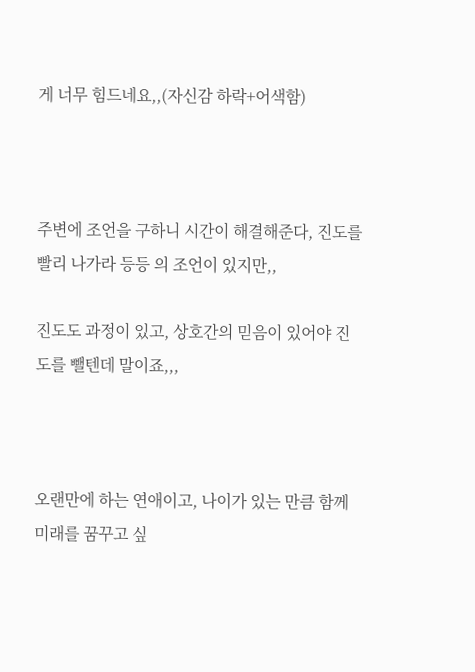게 너무 힘드네요,,(자신감 하락+어색함)



주변에 조언을 구하니 시간이 해결해준다, 진도를 빨리 나가라 등등 의 조언이 있지만,,

진도도 과정이 있고, 상호간의 믿음이 있어야 진도를 뺄텐데 말이죠,,,



오랜만에 하는 연애이고, 나이가 있는 만큼 함께 미래를 꿈꾸고 싶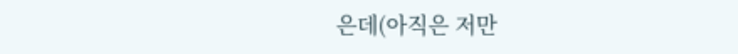은데(아직은 저만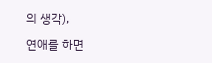의 생각),

연애를 하면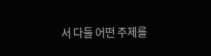서 다들 어떤 주제를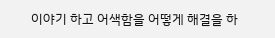이야기 하고 어색함을 어떻게 해결을 하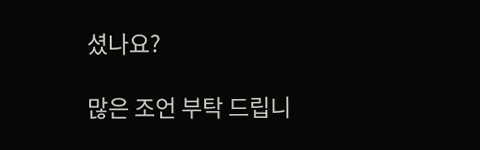셨나요?

많은 조언 부탁 드립니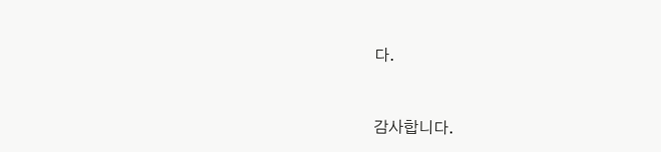다.



감사합니다.